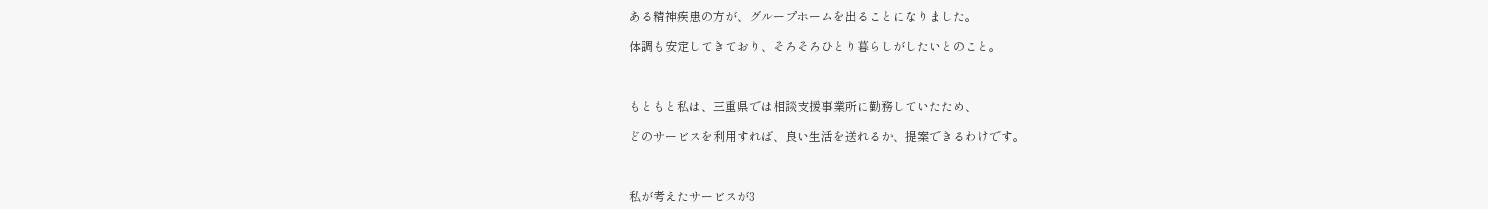ある精神疾患の方が、グループホームを出ることになりました。

体調も安定してきており、そろそろひとり暮らしがしたいとのこと。



もともと私は、三重県では相談支援事業所に勤務していたため、

どのサービスを利用すれば、良い生活を送れるか、提案できるわけです。



私が考えたサービスが3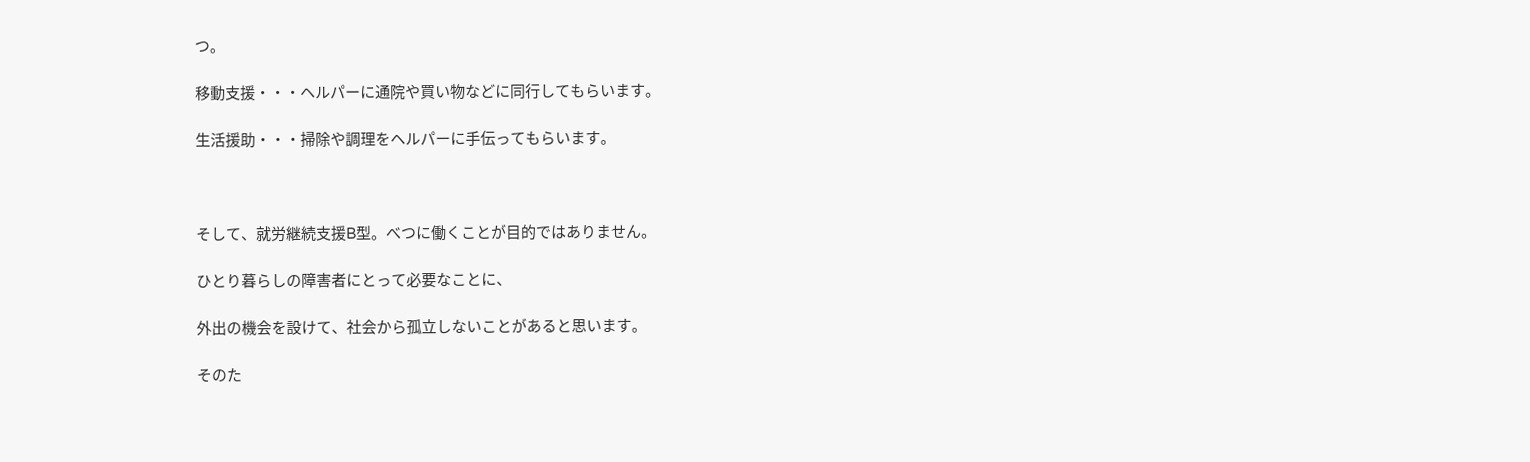つ。

移動支援・・・ヘルパーに通院や買い物などに同行してもらいます。

生活援助・・・掃除や調理をヘルパーに手伝ってもらいます。



そして、就労継続支援B型。べつに働くことが目的ではありません。

ひとり暮らしの障害者にとって必要なことに、

外出の機会を設けて、社会から孤立しないことがあると思います。

そのた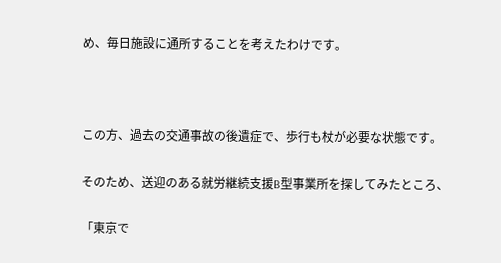め、毎日施設に通所することを考えたわけです。



この方、過去の交通事故の後遺症で、歩行も杖が必要な状態です。

そのため、送迎のある就労継続支援B型事業所を探してみたところ、

「東京で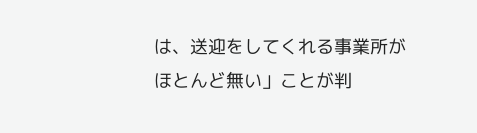は、送迎をしてくれる事業所がほとんど無い」ことが判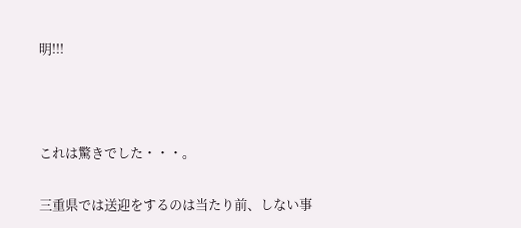明!!!



これは驚きでした・・・。

三重県では送迎をするのは当たり前、しない事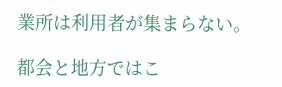業所は利用者が集まらない。

都会と地方ではこ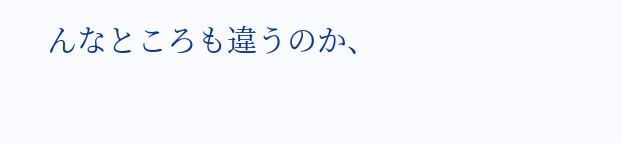んなところも違うのか、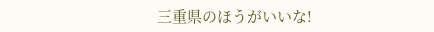三重県のほうがいいな!